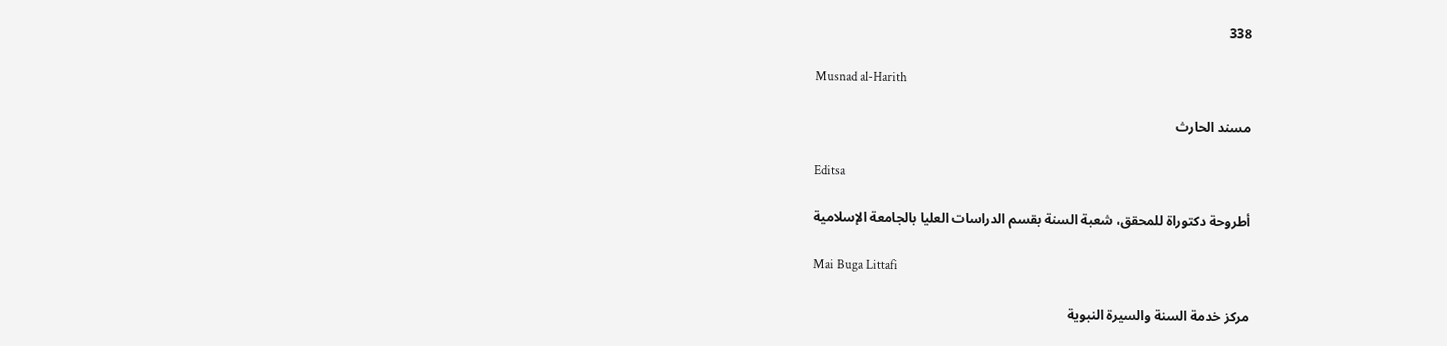338

Musnad al-Harith

مسند الحارث

Editsa

أطروحة دكتوراة للمحقق، شعبة السنة بقسم الدراسات العليا بالجامعة الإسلامية

Mai Buga Littafi

مركز خدمة السنة والسيرة النبوية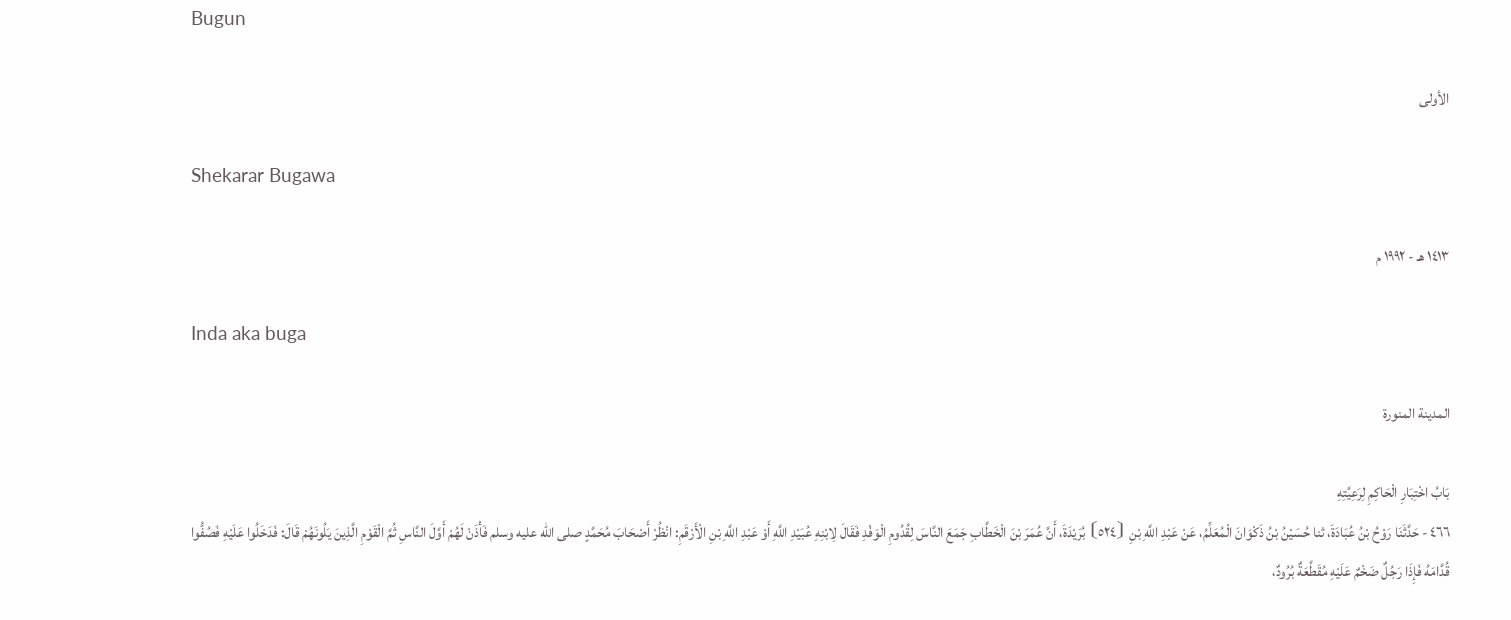Bugun

الأولى

Shekarar Bugawa

١٤١٣ هـ - ١٩٩٢ م

Inda aka buga

المدينة المنورة

بَابُ اخْتِبَارِ الْحَاكِمِ لِرَعِيَّتِهِ
٤٦٦ - حَدَّثَنَا رَوْحُ بْنُ عُبَادَةَ، ثنا حُسَيْنُ بْنُ ذَكْوَانَ الْمُعَلِّمُ، عَنْ عَبْدِ اللَّهِ بْنِ ⦗٥٢٤⦘ بُرَيْدَةَ، أَنَّ عُمَرَ بْنَ الْخَطَّابِ جَمَعَ النَّاسَ لِقُدُومِ الْوَفْدِ فَقَالَ لِابْنِهِ عُبَيْدِ اللَّهِ أَوْ عَبْدِ اللَّهِ بْنِ الْأَرْقَمِ: انْظُرْ أَصْحَابَ مُحَمَّدٍ صلى الله عليه وسلم فَأْذَنْ لَهُمْ أَوَّلَ النَّاسِ ثُمَّ الْقَوْمِ الَّذِينَ يَلُونَهُمْ قَالَ: فَدَخَلُوا عَلَيْهِ فَصُفُّوا قُدَّامَهُ فَإِذَا رَجُلٌ ضَخْمٌ عَلَيْهِ مُقَطَّعَةٌ بُرُودٌ،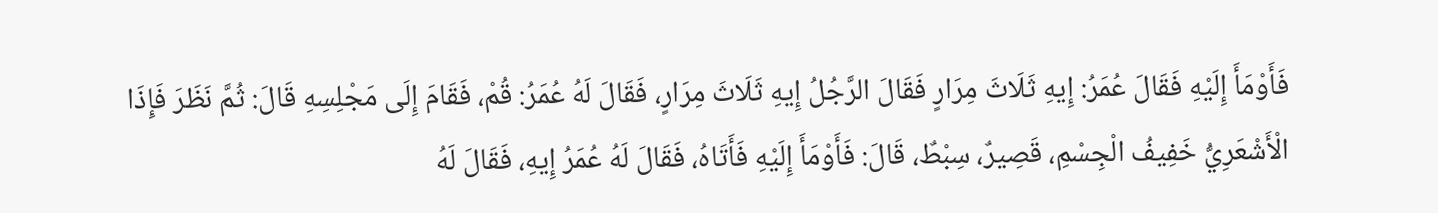فَأَوْمَأَ إِلَيْهِ فَقَالَ عُمَرُ: إِيهِ ثَلَاثَ مِرَارٍ فَقَالَ الرَّجُلُ إِيهِ ثَلَاثَ مِرَارٍ، فَقَالَ لَهُ عُمَرُ: قُمْ، فَقَامَ إِلَى مَجْلِسِهِ قَالَ: ثُمَّ نَظَرَ فَإِذَا الْأَشْعَرِيُّ خَفِيفُ الْجِسْمِ، قَصِيرٌ، سِبْطٌ، قَالَ: فَأَوْمَأَ إِلَيْهِ فَأَتَاهُ، فَقَالَ لَهُ عُمَرُ إِيهِ، فَقَالَ لَهُ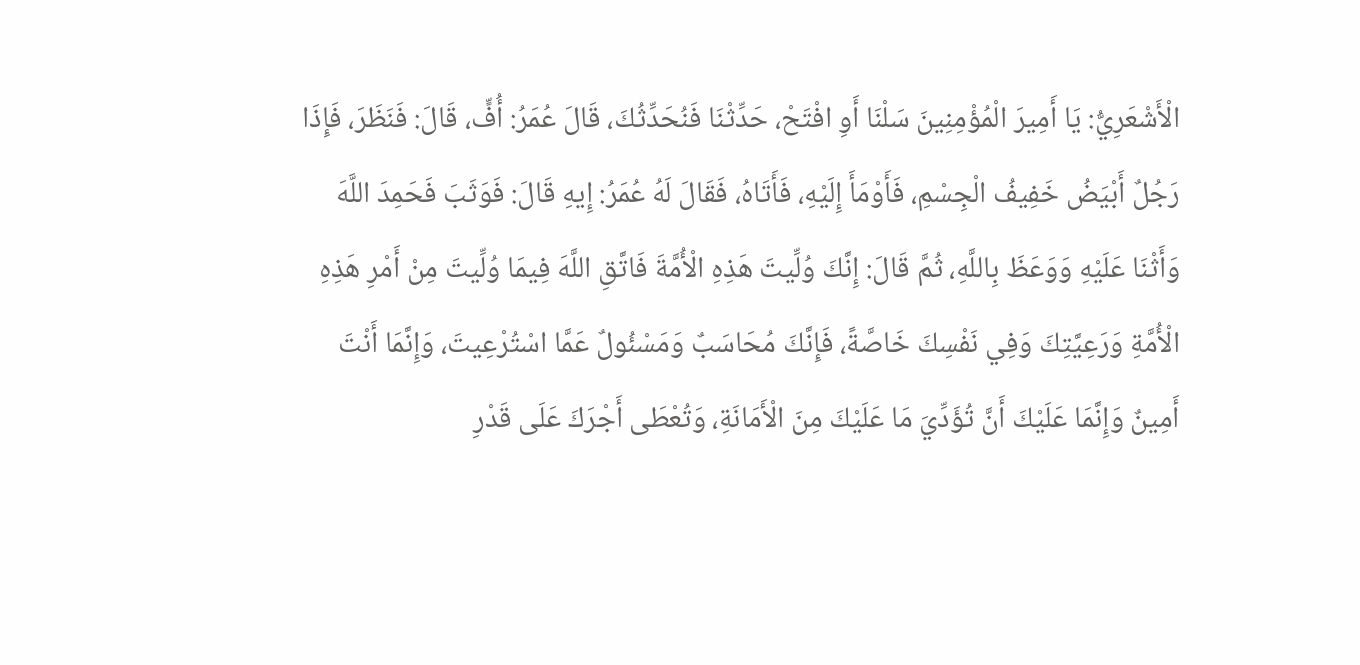الْأَشْعَرِيُّ: يَا أَمِيرَ الْمُؤْمِنِينَ سَلْنَا أَوِ افْتَحْ، حَدِّثْنَا فَنُحَدِّثُكَ، قَالَ عُمَرُ: أُفٍّ، قَالَ: فَنَظَرَ، فَإِذَا رَجُلٌ أَبْيَضُ خَفِيفُ الْجِسْمِ، فَأَوْمَأَ إِلَيْهِ، فَأَتَاهُ، فَقَالَ لَهُ عُمَرُ: إِيهِ قَالَ: فَوَثَبَ فَحَمِدَ اللَّهَ وَأَثْنَا عَلَيْهِ وَوَعَظَ بِاللَّهِ، ثُمَّ قَالَ: إِنَّكَ وُلِّيتَ هَذِهِ الْأُمَّةَ فَاتَّقِ اللَّهَ فِيمَا وُلِّيتَ مِنْ أَمْرِ هَذِهِ الْأُمَّةِ وَرَعِيَّتِكَ وَفِي نَفْسِكَ خَاصَّةً، فَإِنَّكَ مُحَاسَبٌ وَمَسْئُولٌ عَمَّا اسْتُرْعِيتَ، وَإِنَّمَا أَنْتَ أَمِينٌ وَإِنَّمَا عَلَيْكَ أَنَّ تُؤَدِّيَ مَا عَلَيْكَ مِنَ الْأَمَانَةِ، وَتُعْطَى أَجْرَكَ عَلَى قَدْرِ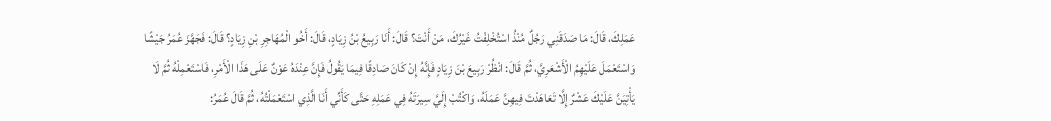عَمَلِكَ، قَالَ: مَا صَدَقَنِي رَجُلٌ مُنْذُ اسْتُخْلِفْتُ غَيْرُكَ، مَنْ أَنْتَ؟ قَالَ: أَنَا رَبِيعُ بْنُ زِيَادٍ، قَالَ: أَخُو الْمُهَاجِرِ بْنِ زِيَادٍ؟ قَالَ: فَجَهَّزَ عُمَرُ جَيْشًا وَاسْتَعْمَلَ عَلَيْهِمُ الْأَشْعَرِيَّ، ثُمَّ قَالَ: انْظُرْ رَبِيعَ بْنَ زِيَادٍ فَإِنَّهُ إِنْ كَانَ صَادِقًا فِيمَا يَقُولُ فَإِنَّ عِنْدَهُ عَوْنٌ عَلَى هَذَا الْأَمْرِ، فَاسْتَعْمِلْهُ ثُمَّ لَا يَأْتِيَنَّ عَلَيْكَ عَشْرٌ إِلَّا تَعَاهَدْتَ فِيهِنَّ عَمَلَهُ، وَاكْتُبْ إِلَيَّ سِيرَتَهُ فِي عَمَلِهِ حَتَّى كَأَنِّي أَنَا الَّذِي اسْتَعْمَلْتُهُ، ثُمَّ قَالَ عُمَرُ: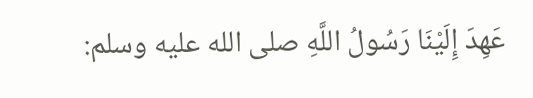عَهِدَ إِلَيْنَا رَسُولُ اللَّهِ صلى الله عليه وسلم: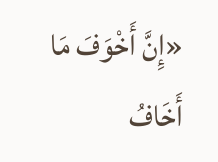«إِنَّ أَخْوَفَ مَا أَخَافُ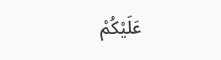عَلَيْكُمْ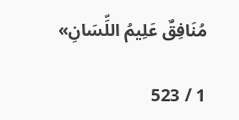مُنَافِقٌ عَلِيمُ اللِّسَانِ»

1 / 523